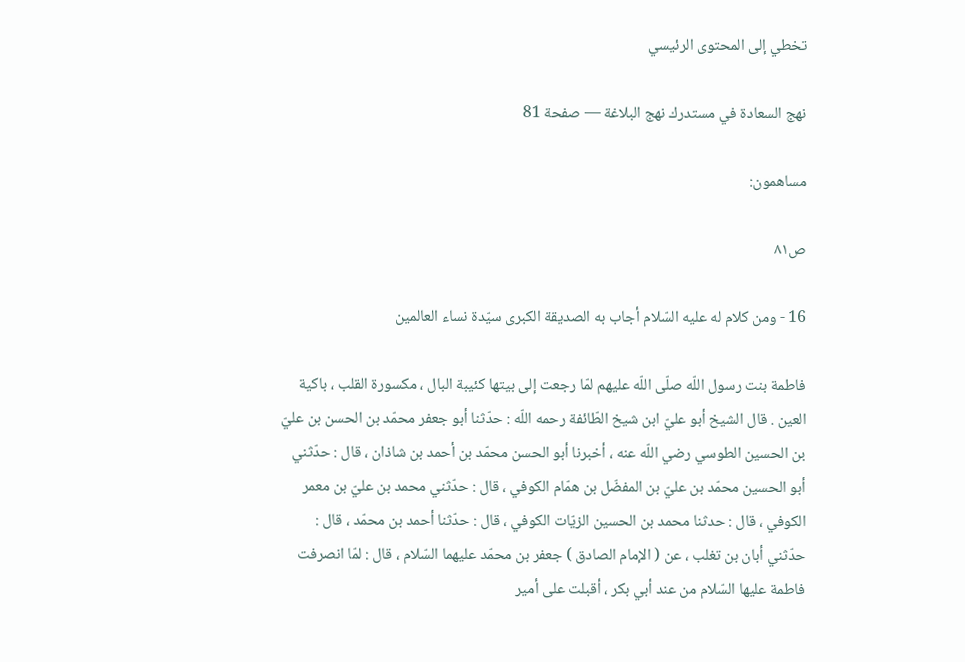تخطي إلى المحتوى الرئيسي

نهج السعادة في مستدرك نهج البلاغة — صفحة 81

مساهمون:

ص٨١

16 - ومن كلام له عليه السّلام أجاب به الصديقة الكبرى سيّدة نساء العالمين

فاطمة بنت رسول اللّه صلّى اللّه عليهم لمّا رجعت إلى بيتها كئيبة البال ، مكسورة القلب ، باكية العين . قال الشيخ أبو عليّ ابن شيخ الطّائفة رحمه اللّه : حدّثنا أبو جعفر محمّد بن الحسن بن عليّ بن الحسين الطوسي رضي اللّه عنه ، أخبرنا أبو الحسن محمّد بن أحمد بن شاذان ، قال : حدّثني أبو الحسين محمّد بن عليّ بن المفضّل بن همّام الكوفي ، قال : حدّثني محمد بن عليّ بن معمر الكوفي ، قال : حدثنا محمد بن الحسين الزيّات الكوفي ، قال : حدّثنا أحمد بن محمّد ، قال : حدّثني أبان بن تغلب ، عن ( الإمام الصادق ) جعفر بن محمّد عليهما السّلام ، قال : لمّا انصرفت فاطمة عليها السّلام من عند أبي بكر ، أقبلت على أمير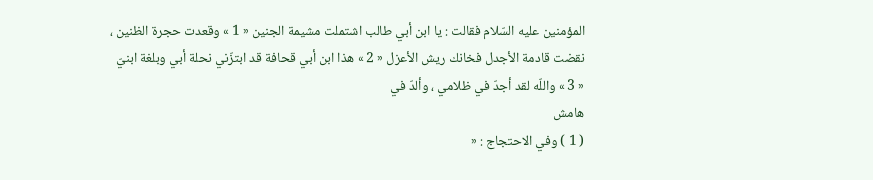المؤمنين عليه السّلام فقالت : يا ابن أبي طالب اشتملت مشيمة الجنين « 1 » وقعدت حجرة الظنين ، نقضت قادمة الأجدل فخانك ريش الأعزل « 2 » هذا ابن أبي قحافة قد ابتزّني نحلة أبي وبلغة ابنيّ « 3 » واللّه لقد أجدّ في ظلامي ، وألدّ في
هامش
( 1 ) وفي الاحتجاج : «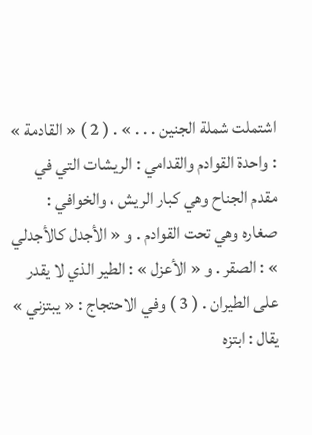اشتملت شملة الجنين . . . » . ( 2 ) « القادمة » : واحدة القوادم والقدامي : الريشات التي في مقدم الجناح وهي كبار الريش ، والخوافي : صغاره وهي تحت القوادم . و « الأجدل كالأجدلي » : الصقر . و « الأعزل » : الطير الذي لا يقدر على الطيران . ( 3 ) وفي الاحتجاج : « يبتزني » يقال : ابتزه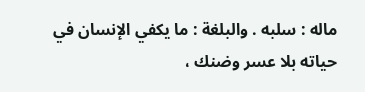ماله : سلبه . والبلغة : ما يكفي الإنسان في حياته بلا عسر وضنك ،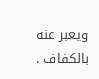ويعبر عنه بالكفاف .